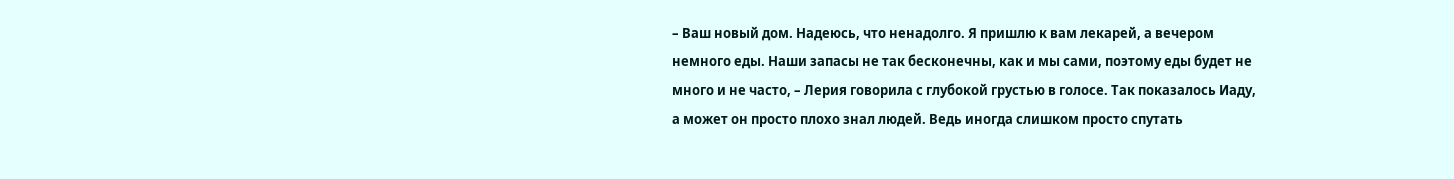– Ваш новый дом. Надеюсь, что ненадолго. Я пришлю к вам лекарей, а вечером немного еды. Наши запасы не так бесконечны, как и мы сами, поэтому еды будет не много и не часто, – Лерия говорила с глубокой грустью в голосе. Так показалось Иаду, а может он просто плохо знал людей. Ведь иногда слишком просто спутать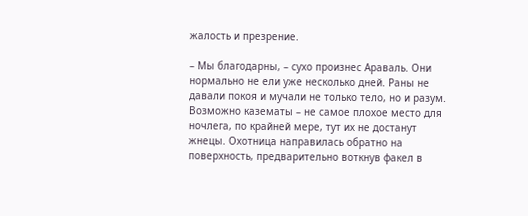жалость и презрение.

– Мы благодарны, – сухо произнес Араваль. Они нормально не ели уже несколько дней. Раны не давали покоя и мучали не только тело, но и разум. Возможно казематы – не самое плохое место для ночлега, по крайней мере, тут их не достанут жнецы. Охотница направилась обратно на поверхность, предварительно воткнув факел в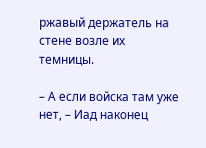ржавый держатель на стене возле их темницы.

– А если войска там уже нет, – Иад наконец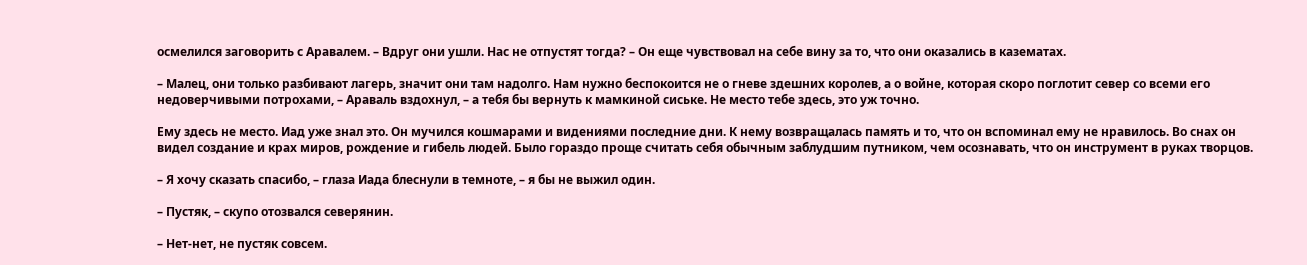осмелился заговорить с Аравалем. – Вдруг они ушли. Нас не отпустят тогда? – Он еще чувствовал на себе вину за то, что они оказались в казематах.

– Малец, они только разбивают лагерь, значит они там надолго. Нам нужно беспокоится не о гневе здешних королев, а о войне, которая скоро поглотит север со всеми его недоверчивыми потрохами, – Араваль вздохнул, – а тебя бы вернуть к мамкиной сиське. Не место тебе здесь, это уж точно.

Ему здесь не место. Иад уже знал это. Он мучился кошмарами и видениями последние дни. К нему возвращалась память и то, что он вспоминал ему не нравилось. Во снах он видел создание и крах миров, рождение и гибель людей. Было гораздо проще считать себя обычным заблудшим путником, чем осознавать, что он инструмент в руках творцов.

– Я хочу сказать спасибо, – глаза Иада блеснули в темноте, – я бы не выжил один.

– Пустяк, – скупо отозвался северянин.

– Нет-нет, не пустяк совсем.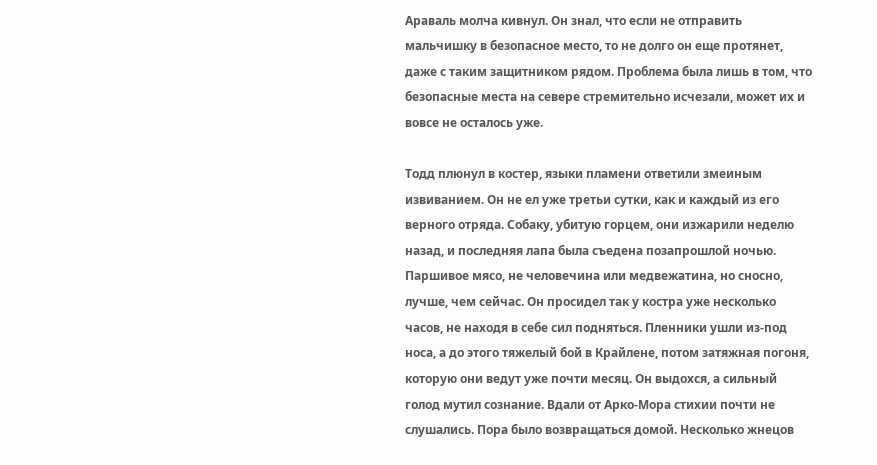Араваль молча кивнул. Он знал, что если не отправить мальчишку в безопасное место, то не долго он еще протянет, даже с таким защитником рядом. Проблема была лишь в том, что безопасные места на севере стремительно исчезали, может их и вовсе не осталось уже.

Тодд плюнул в костер, языки пламени ответили змеиным извиванием. Он не ел уже третьи сутки, как и каждый из его верного отряда. Собаку, убитую горцем, они изжарили неделю назад, и последняя лапа была съедена позапрошлой ночью. Паршивое мясо, не человечина или медвежатина, но сносно, лучше, чем сейчас. Он просидел так у костра уже несколько часов, не находя в себе сил подняться. Пленники ушли из-под носа, а до этого тяжелый бой в Крайлене, потом затяжная погоня, которую они ведут уже почти месяц. Он выдохся, а сильный голод мутил сознание. Вдали от Арко-Мора стихии почти не слушались. Пора было возвращаться домой. Несколько жнецов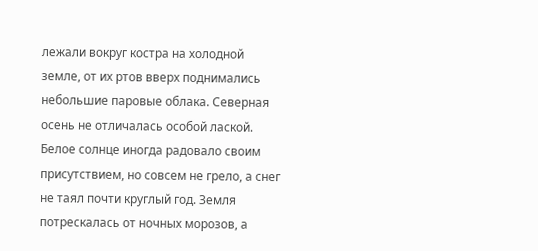лежали вокруг костра на холодной земле, от их ртов вверх поднимались небольшие паровые облака. Северная осень не отличалась особой лаской. Белое солнце иногда радовало своим присутствием, но совсем не грело, а снег не таял почти круглый год. Земля потрескалась от ночных морозов, а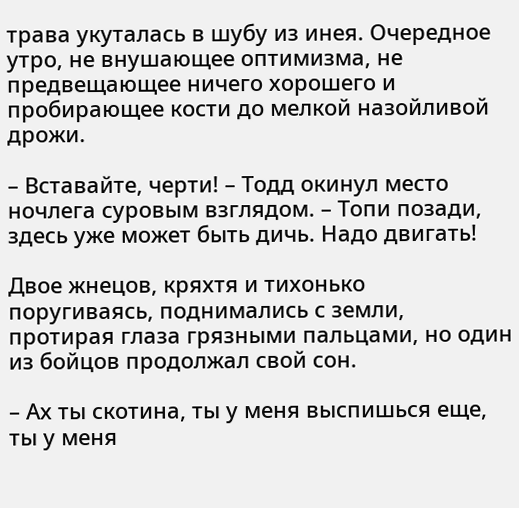трава укуталась в шубу из инея. Очередное утро, не внушающее оптимизма, не предвещающее ничего хорошего и пробирающее кости до мелкой назойливой дрожи.

– Вставайте, черти! – Тодд окинул место ночлега суровым взглядом. – Топи позади, здесь уже может быть дичь. Надо двигать!

Двое жнецов, кряхтя и тихонько поругиваясь, поднимались с земли, протирая глаза грязными пальцами, но один из бойцов продолжал свой сон.

– Ах ты скотина, ты у меня выспишься еще, ты у меня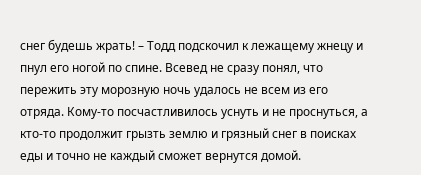снег будешь жрать! – Тодд подскочил к лежащему жнецу и пнул его ногой по спине. Всевед не сразу понял, что пережить эту морозную ночь удалось не всем из его отряда. Кому-то посчастливилось уснуть и не проснуться, а кто-то продолжит грызть землю и грязный снег в поисках еды и точно не каждый сможет вернутся домой.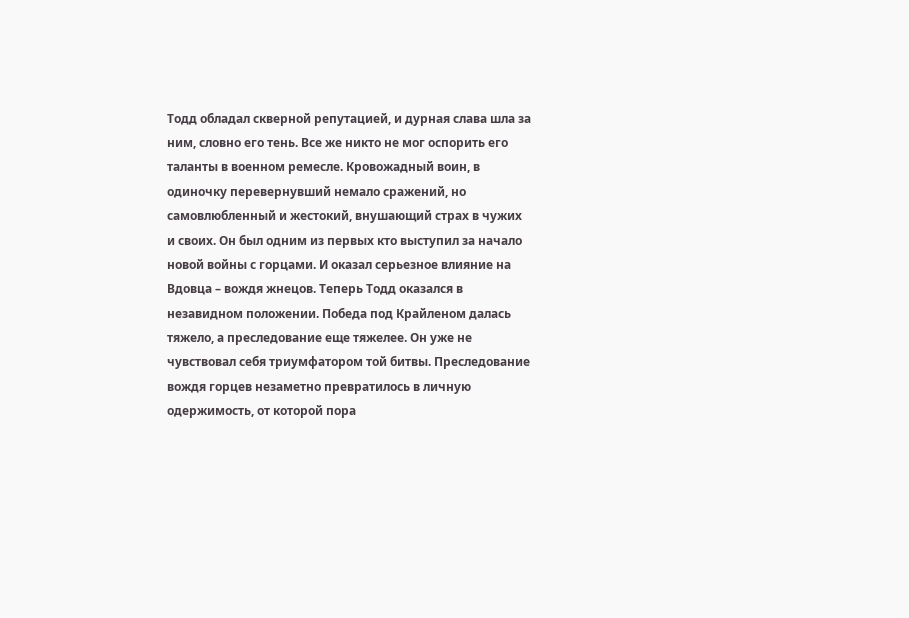Тодд обладал скверной репутацией, и дурная слава шла за ним, словно его тень. Все же никто не мог оспорить его таланты в военном ремесле. Кровожадный воин, в одиночку перевернувший немало сражений, но самовлюбленный и жестокий, внушающий страх в чужих и своих. Он был одним из первых кто выступил за начало новой войны с горцами. И оказал серьезное влияние на Вдовца – вождя жнецов. Теперь Тодд оказался в незавидном положении. Победа под Крайленом далась тяжело, а преследование еще тяжелее. Он уже не чувствовал себя триумфатором той битвы. Преследование вождя горцев незаметно превратилось в личную одержимость, от которой пора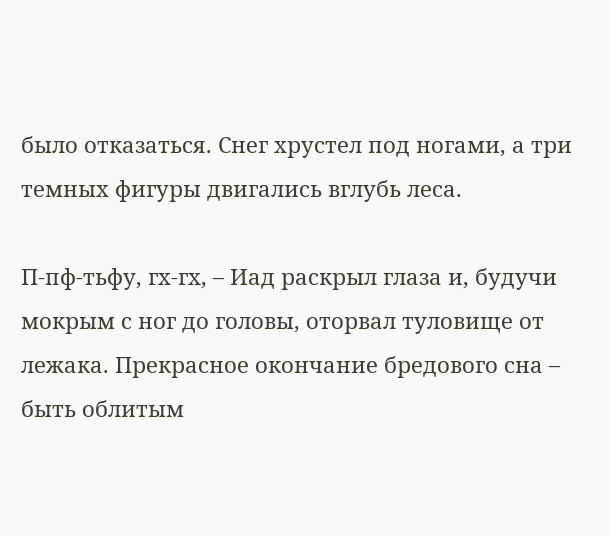было отказаться. Снег хрустел под ногами, а три темных фигуры двигались вглубь леса.

П-пф-тьфу, гх-гх, – Иад раскрыл глаза и, будучи мокрым с ног до головы, оторвал туловище от лежака. Прекрасное окончание бредового сна – быть облитым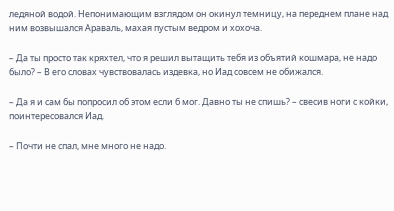ледяной водой. Непонимающим взглядом он окинул темницу, на переднем плане над ним возвышался Араваль, махая пустым ведром и хохоча.

– Да ты просто так кряхтел, что я решил вытащить тебя из объятий кошмара, не надо было? – В его словах чувствовалась издевка, но Иад совсем не обижался.

– Да я и сам бы попросил об этом если б мог. Давно ты не спишь? – свесив ноги с койки, поинтересовался Иад.

– Почти не спал, мне много не надо.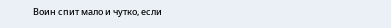Воин спит мало и чутко, если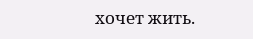хочет жить.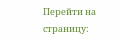Перейти на страницу: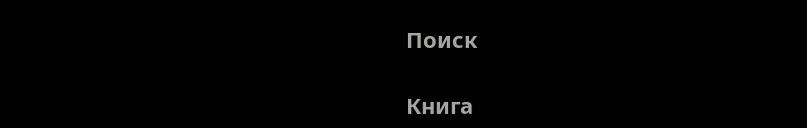Поиск

Книга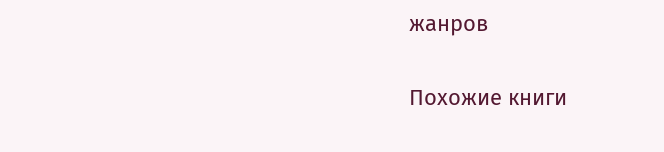жанров

Похожие книги